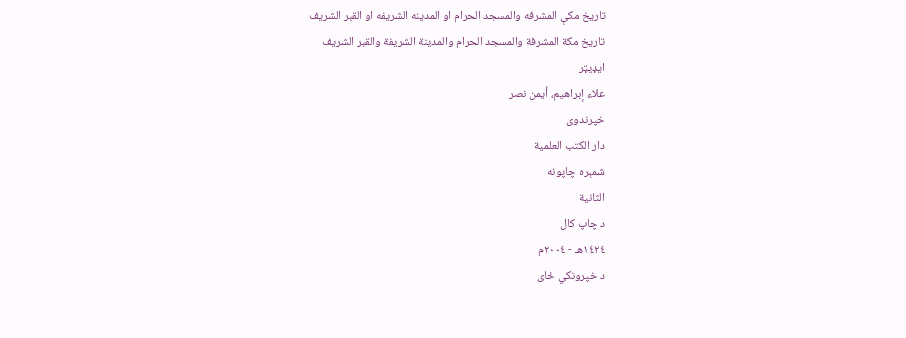تاريخ مکې المشرفه والمسجد الحرام او المدينه الشريفه او القبر الشريف
تاريخ مكة المشرفة والمسجد الحرام والمدينة الشريفة والقبر الشريف
ایډیټر
علاء إبراهيم، أيمن نصر
خپرندوی
دار الكتب العلمية
شمېره چاپونه
الثانية
د چاپ کال
١٤٢٤هـ - ٢٠٠٤م
د خپرونکي ځای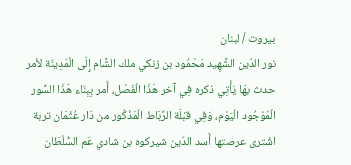بيروت / لبنان
نور الدّين الشَّهِيد مَحْمُود بن زنكي ملك الشَّام إِلَى الْمَدِينَة لأمر حدث بهَا يَأْتِي ذكره فِي آخر هَذَا الْفَصْل، أَمر بِبِنَاء هَذَا السُّور الْمَوْجُود الْيَوْم، وَفِي قبْلَة الرِّبَاط الْمَذْكُور من دَار عُثْمَان تربة اشْترى عرصتها أَسد الدّين شيركوه بن شادي عَم السُّلْطَان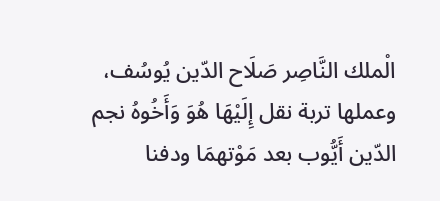الْملك النَّاصِر صَلَاح الدّين يُوسُف، وعملها تربة نقل إِلَيْهَا هُوَ وَأَخُوهُ نجم الدّين أَيُّوب بعد مَوْتهمَا ودفنا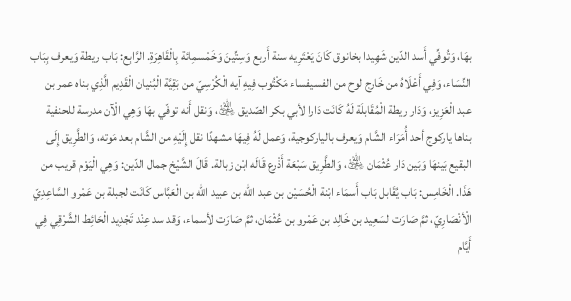بهَا، وَتُوفِّي أَسد الدّين شَهِيدا بخانوق كَانَ يَعْتَرِيه سنة أَربع وَسِتِّينَ وَخَمْسمِائة بِالْقَاهِرَةِ. الرَّابِع: بَاب ريطة وَيعرف بِبَاب النِّسَاء، وَفِي أَعْلَاهُ من خَارج لوح من الفسيفساء مَكْتُوب فِيهِ آيه الْكُرْسِيّ من بَقِيَّة الْبُنيان الْقَدِيم الَّذِي بناه عمر بن عبد الْعَزِيز، وَدَار ريطة الْمُقَابلَة لَهُ كَانَت دَارا لأبي بكر الصّديق ﵁، وَنقل أَنه توفّي بهَا وَهِي الْآن مدرسة للحنفية بناها ياركوج أحد أُمَرَاء الشَّام وَيعرف بالياركوجية، وَعمل لَهُ فِيهَا مشهدًا نقل إِلَيْهِ من الشَّام بعد مَوته، وَالطَّرِيق إِلَى البقيع بَينهَا وَبَين دَار عُثْمَان ﵁، وَالطَّرِيق سَبْعَة أَذْرع قَالَه ابْن زبالة. قَالَ الشَّيْخ جمال الدّين: وَهِي الْيَوْم قريب من هَذَا. الْخَامِس: بَاب يُقَابل بَاب أَسمَاء ابْنة الْحُسَيْن بن عبد الله بن عبيد الله بن الْعَبَّاس كَانَت لجبلة بن عَمْرو السَّاعِدِيّ الْأنْصَارِيّ، ثمَّ صَارَت لسَعِيد بن خَالِد بن عَمْرو بن عُثْمَان، ثمَّ صَارَت لأسماء، وَقد سد عِنْد تَجْدِيد الْحَائِط الشَّرْقِي فِي أَيَّام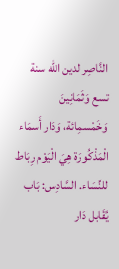النَّاصِر لدين الله سنة تسع وَثَمَانِينَ وَخَمْسمِائة، وَدَار أَسمَاء الْمَذْكُورَة هِيَ الْيَوْم رِبَاط للنِّسَاء. السَّادِس: بَاب يُقَابل دَار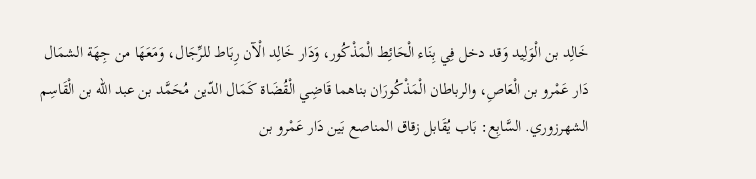خَالِد بن الْوَلِيد وَقد دخل فِي بِنَاء الْحَائِط الْمَذْكُور، وَدَار خَالِد الْآن رِبَاط للرِّجَال، وَمَعَهَا من جِهَة الشمَال دَار عَمْرو بن الْعَاصِ، والرباطان الْمَذْكُورَان بناهما قَاضِي الْقُضَاة كَمَال الدّين مُحَمَّد بن عبد الله بن الْقَاسِم الشهرزوري. السَّابِع: بَاب يُقَابل زقاق المناصع بَين دَار عَمْرو بن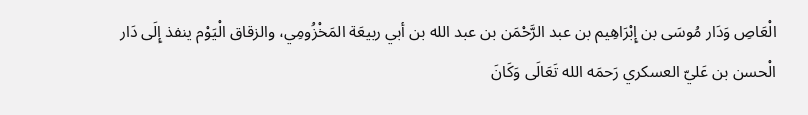الْعَاصِ وَدَار مُوسَى بن إِبْرَاهِيم بن عبد الرَّحْمَن بن عبد الله بن أبي ربيعَة المَخْزُومِي، والزقاق الْيَوْم ينفذ إِلَى دَار الْحسن بن عَليّ العسكري رَحمَه الله تَعَالَى وَكَانَ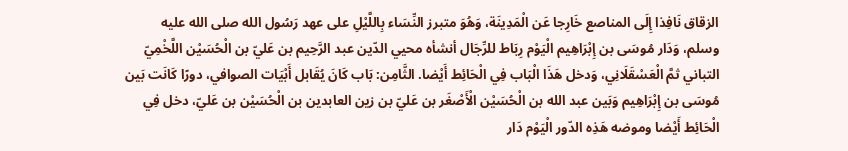الزقاق نَافِذا إِلَى المناصع خَارِجا عَن الْمَدِينَة، وَهُوَ متبرز النِّسَاء بِاللَّيْلِ على عهد رَسُول الله صلى الله عليه وسلم، وَدَار مُوسَى بن إِبْرَاهِيم الْيَوْم رِبَاط للرِّجَال أنشأه محيي الدّين عبد الرَّحِيم بن عَليّ بن الْحُسَيْن اللَّخْمِيّ التباني ثمَّ الْعَسْقَلَانِي، وَدخل هَذَا الْبَاب فِي الْحَائِط أَيْضا. الثَّامِن: بَاب كَانَ يُقَابل أَبْيَات الصوافي، دورًا كَانَت بَين مُوسَى بن إِبْرَاهِيم وَبَين عبد الله بن الْحُسَيْن الْأَصْغَر بن عَليّ بن زين العابدين بن الْحُسَيْن بن عَليّ، دخل فِي الْحَائِط أَيْضا وموضه هَذِه الدّور الْيَوْم دَار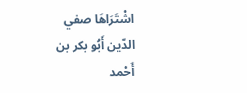اشْتَرَاهَا صفي الدّين أَبُو بكر بن أَحْمد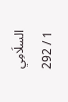السلَامِي
1 / 292